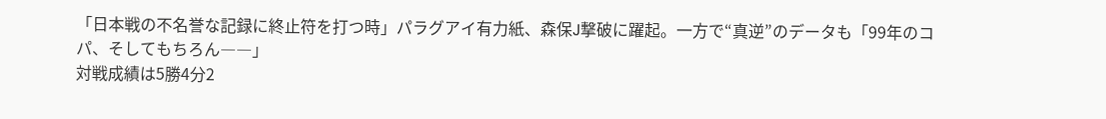「日本戦の不名誉な記録に終止符を打つ時」パラグアイ有力紙、森保J撃破に躍起。一方で“真逆”のデータも「99年のコパ、そしてもちろん――」
対戦成績は5勝4分2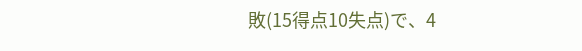敗(15得点10失点)で、4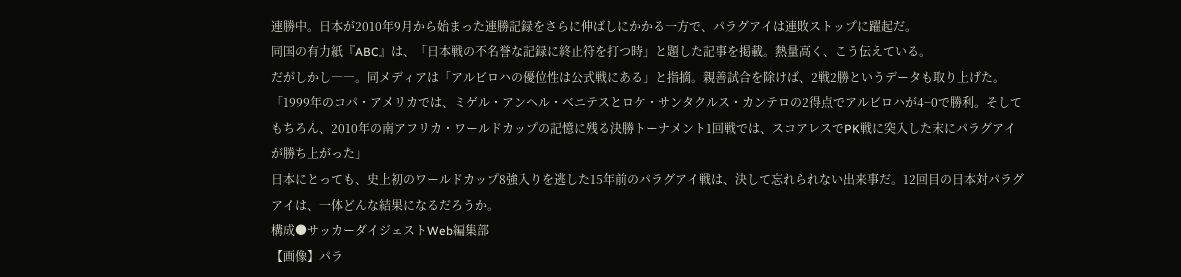連勝中。日本が2010年9月から始まった連勝記録をさらに伸ばしにかかる一方で、パラグアイは連敗ストップに躍起だ。
同国の有力紙『ABC』は、「日本戦の不名誉な記録に終止符を打つ時」と題した記事を掲載。熱量高く、こう伝えている。
だがしかし――。同メディアは「アルビロハの優位性は公式戦にある」と指摘。親善試合を除けば、2戦2勝というデータも取り上げた。
「1999年のコパ・アメリカでは、ミゲル・アンヘル・ベニテスとロケ・サンタクルス・カンテロの2得点でアルビロハが4−0で勝利。そしてもちろん、2010年の南アフリカ・ワールドカップの記憶に残る決勝トーナメント1回戦では、スコアレスでPK戦に突入した末にパラグアイが勝ち上がった」
日本にとっても、史上初のワールドカップ8強入りを逃した15年前のパラグアイ戦は、決して忘れられない出来事だ。12回目の日本対パラグアイは、一体どんな結果になるだろうか。
構成●サッカーダイジェストWeb編集部
【画像】パラ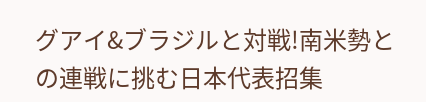グアイ&ブラジルと対戦!南米勢との連戦に挑む日本代表招集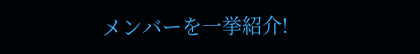メンバーを一挙紹介!